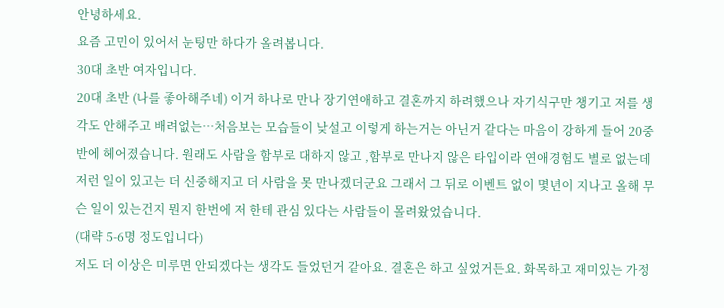안녕하세요.
요즘 고민이 있어서 눈팅만 하다가 올려봅니다.
30대 초반 여자입니다.
20대 초반 (나를 좋아해주네) 이거 하나로 만나 장기연애하고 결혼까지 하려했으나 자기식구만 챙기고 저를 생각도 안해주고 배려없는…처음보는 모습들이 낮설고 이렇게 하는거는 아닌거 같다는 마음이 강하게 들어 20중반에 헤어졌습니다. 원래도 사람을 함부로 대하지 않고 ,함부로 만나지 않은 타입이라 연애경험도 별로 없는데 저런 일이 있고는 더 신중해지고 더 사람을 못 만나겠더군요 그래서 그 뒤로 이벤트 없이 몇년이 지나고 올해 무슨 일이 있는건지 뭔지 한번에 저 한테 관심 있다는 사람들이 몰려왔었습니다.
(대략 5-6명 정도입니다)
저도 더 이상은 미루면 안되겠다는 생각도 들었던거 같아요. 결혼은 하고 싶었거든요. 화목하고 재미있는 가정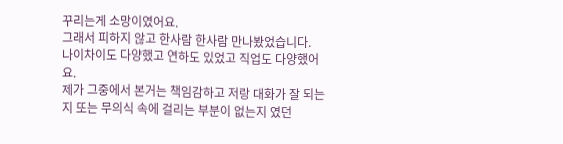꾸리는게 소망이였어요.
그래서 피하지 않고 한사람 한사람 만나봤었습니다.
나이차이도 다양했고 연하도 있었고 직업도 다양했어요.
제가 그중에서 본거는 책임감하고 저랑 대화가 잘 되는지 또는 무의식 속에 걸리는 부분이 없는지 였던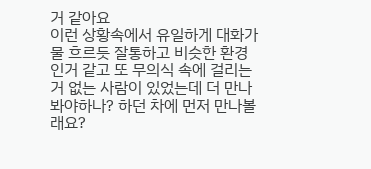거 같아요
이런 상황속에서 유일하게 대화가 물 흐르듯 잘통하고 비슷한 환경인거 같고 또 무의식 속에 걸리는거 없는 사람이 있었는데 더 만나봐야하나? 하던 차에 먼저 만나볼래요?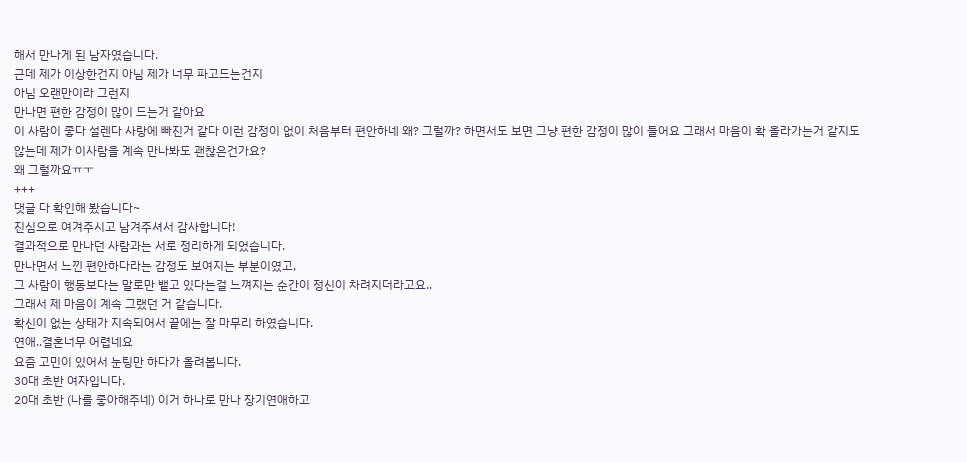해서 만나게 된 남자였습니다.
근데 제가 이상한건지 아님 제가 너무 파고드는건지
아님 오랜만이라 그런지
만나면 편한 감정이 많이 드는거 같아요
이 사람이 좋다 설렌다 사랑에 빠진거 같다 이런 감정이 없이 처음부터 편안하네 왜? 그럴까? 하면서도 보면 그냥 편한 감정이 많이 들어요 그래서 마음이 확 올라가는거 같지도 않는데 제가 이사람을 계속 만나봐도 괜찮은건가요?
왜 그럴까요ㅠㅜ
+++
댓글 다 확인해 봤습니다~
진심으로 여겨주시고 남겨주셔서 감사합니다!
결과적으로 만나던 사람과는 서로 정리하게 되었습니다.
만나면서 느낀 편안하다라는 감정도 보여지는 부분이였고,
그 사람이 행동보다는 말로만 뱉고 있다는걸 느껴지는 순간이 정신이 차려지더라고요..
그래서 제 마음이 계속 그랬던 거 같습니다.
확신이 없는 상태가 지속되어서 끝에는 잘 마무리 하였습니다.
연애..결혼너무 어렵네요
요즘 고민이 있어서 눈팅만 하다가 올려봅니다.
30대 초반 여자입니다.
20대 초반 (나를 좋아해주네) 이거 하나로 만나 장기연애하고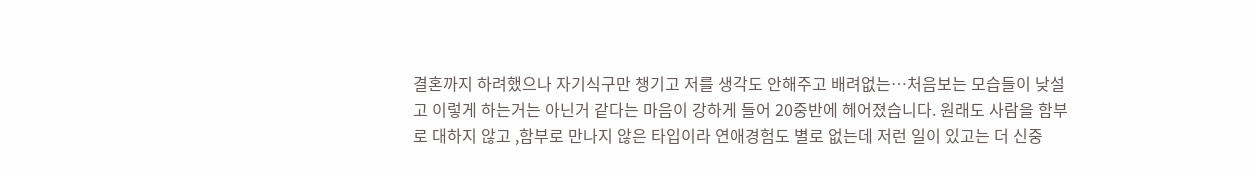결혼까지 하려했으나 자기식구만 챙기고 저를 생각도 안해주고 배려없는…처음보는 모습들이 낮설고 이렇게 하는거는 아닌거 같다는 마음이 강하게 들어 20중반에 헤어졌습니다. 원래도 사람을 함부로 대하지 않고 ,함부로 만나지 않은 타입이라 연애경험도 별로 없는데 저런 일이 있고는 더 신중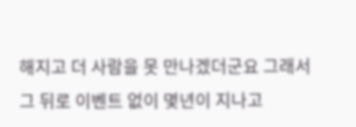해지고 더 사람을 못 만나겠더군요 그래서 그 뒤로 이벤트 없이 몇년이 지나고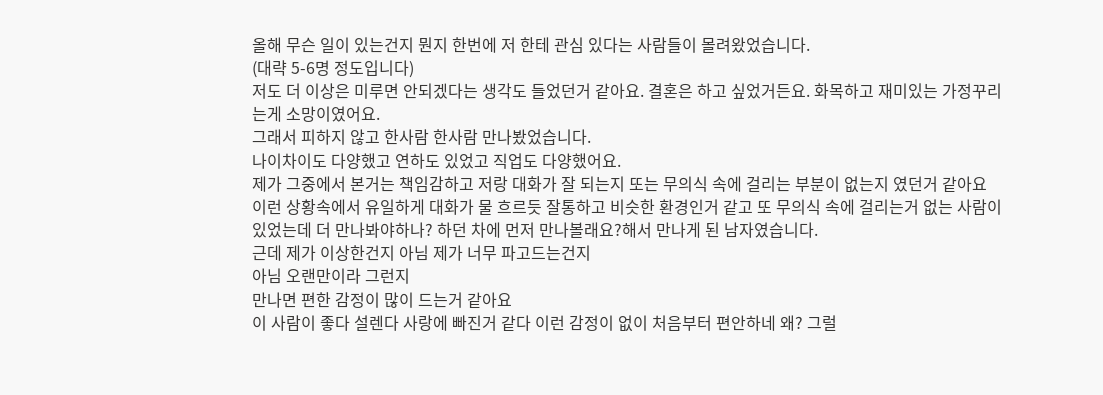올해 무슨 일이 있는건지 뭔지 한번에 저 한테 관심 있다는 사람들이 몰려왔었습니다.
(대략 5-6명 정도입니다)
저도 더 이상은 미루면 안되겠다는 생각도 들었던거 같아요. 결혼은 하고 싶었거든요. 화목하고 재미있는 가정꾸리는게 소망이였어요.
그래서 피하지 않고 한사람 한사람 만나봤었습니다.
나이차이도 다양했고 연하도 있었고 직업도 다양했어요.
제가 그중에서 본거는 책임감하고 저랑 대화가 잘 되는지 또는 무의식 속에 걸리는 부분이 없는지 였던거 같아요
이런 상황속에서 유일하게 대화가 물 흐르듯 잘통하고 비슷한 환경인거 같고 또 무의식 속에 걸리는거 없는 사람이 있었는데 더 만나봐야하나? 하던 차에 먼저 만나볼래요?해서 만나게 된 남자였습니다.
근데 제가 이상한건지 아님 제가 너무 파고드는건지
아님 오랜만이라 그런지
만나면 편한 감정이 많이 드는거 같아요
이 사람이 좋다 설렌다 사랑에 빠진거 같다 이런 감정이 없이 처음부터 편안하네 왜? 그럴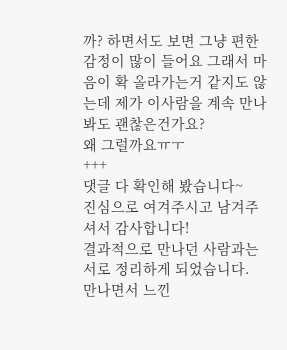까? 하면서도 보면 그냥 편한 감정이 많이 들어요 그래서 마음이 확 올라가는거 같지도 않는데 제가 이사람을 계속 만나봐도 괜찮은건가요?
왜 그럴까요ㅠㅜ
+++
댓글 다 확인해 봤습니다~
진심으로 여겨주시고 남겨주셔서 감사합니다!
결과적으로 만나던 사람과는 서로 정리하게 되었습니다.
만나면서 느낀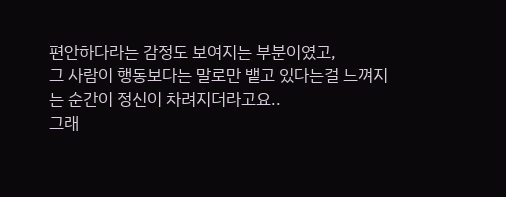편안하다라는 감정도 보여지는 부분이였고,
그 사람이 행동보다는 말로만 뱉고 있다는걸 느껴지는 순간이 정신이 차려지더라고요..
그래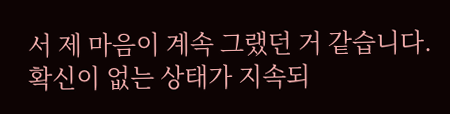서 제 마음이 계속 그랬던 거 같습니다.
확신이 없는 상태가 지속되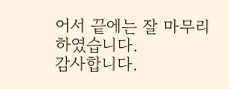어서 끝에는 잘 마무리 하였습니다.
감사합니다.